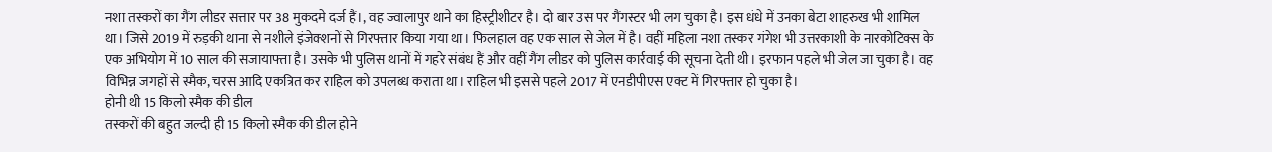नशा तस्करों का गैंग लीडर सत्तार पर 38 मुकदमे दर्ज हैं।, वह ज्वालापुर थाने का हिस्ट्रीशीटर है। दो बार उस पर गैंगस्टर भी लग चुका है। इस धंधे में उनका बेटा शाहरुख भी शामिल था। जिसे 2019 में रुड़की थाना से नशीले इंजेक्शनों से गिरफ्तार किया गया था। फिलहाल वह एक साल से जेल में है। वहीं महिला नशा तस्कर गंगेश भी उत्तरकाशी के नारकोटिक्स के एक अभियोग में 10 साल की सजायाफ्ता है। उसके भी पुलिस थानों में गहरे संबंध हैं और वहीं गैंग लीडर को पुलिस कार्रवाई की सूचना देती थी। इरफान पहले भी जेल जा चुका है। वह विभिन्न जगहों से स्मैक, चरस आदि एकत्रित कर राहिल को उपलब्ध कराता था। राहिल भी इससे पहले 2017 में एनडीपीएस एक्ट में गिरफ्तार हो चुका है।
होनी थी 15 किलो स्मैक की डील
तस्करों की बहुत जल्दी ही 15 किलो स्मैक की डील होने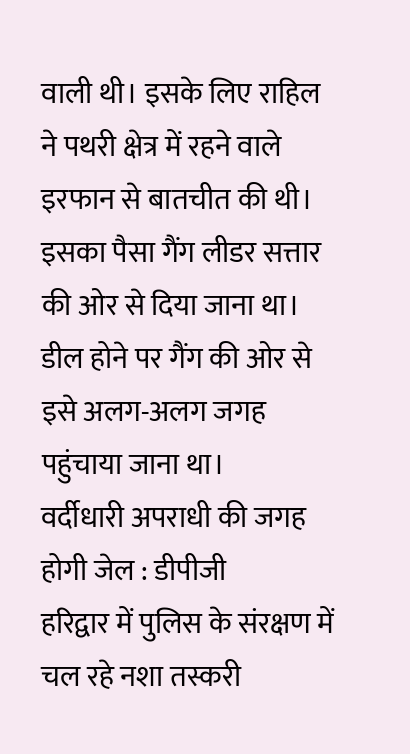वाली थी। इसके लिए राहिल ने पथरी क्षेत्र में रहने वाले इरफान से बातचीत की थी। इसका पैसा गैंग लीडर सत्तार की ओर से दिया जाना था। डील होने पर गैंग की ओर से इसे अलग-अलग जगह पहुंचाया जाना था।
वर्दीधारी अपराधी की जगह होगी जेल : डीपीजी
हरिद्वार में पुलिस के संरक्षण में चल रहे नशा तस्करी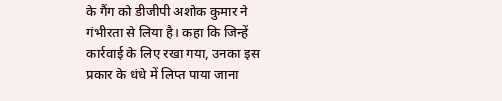के गैंग को डीजीपी अशोक कुमार ने गंभीरता से लिया है। कहा कि जिन्हें कार्रवाई के लिए रखा गया, उनका इस प्रकार के धंधे में लिप्त पाया जाना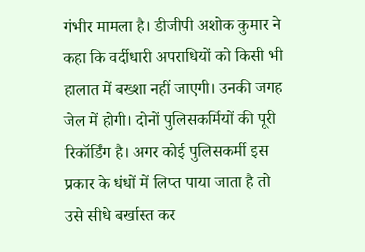गंभीर मामला है। डीजीपी अशोक कुमार ने कहा कि वर्दीधारी अपराधियों को किसी भी हालात में बख्शा नहीं जाएगी। उनकी जगह जेल में होगी। दोनों पुलिसकर्मियों की पूरी रिकॉर्डिंग है। अगर कोई पुलिसकर्मी इस प्रकार के धंधों में लिप्त पाया जाता है तो उसे सीधे बर्खास्त कर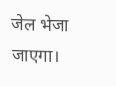जेल भेजा जाएगा।